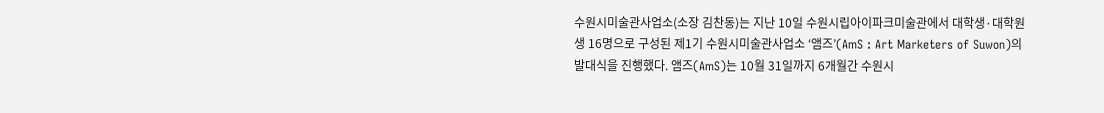수원시미술관사업소(소장 김찬동)는 지난 10일 수원시립아이파크미술관에서 대학생·대학원생 16명으로 구성된 제1기 수원시미술관사업소 ‘앰즈’(AmS : Art Marketers of Suwon)의 발대식을 진행했다. 앰즈(AmS)는 10월 31일까지 6개월간 수원시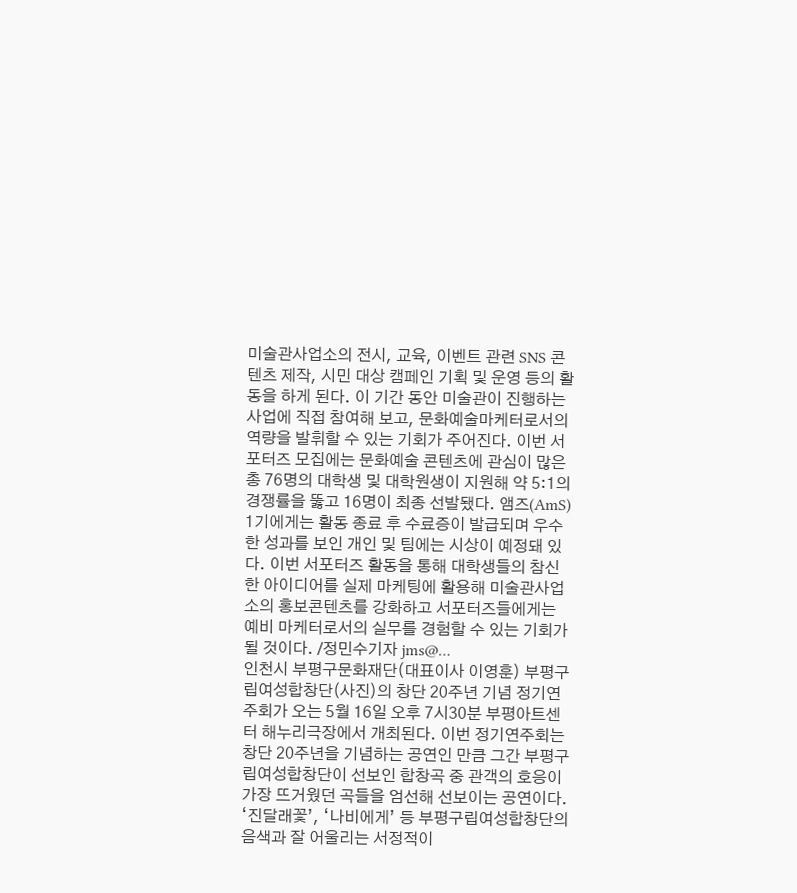미술관사업소의 전시, 교육, 이벤트 관련 SNS 콘텐츠 제작, 시민 대상 캠페인 기획 및 운영 등의 활동을 하게 된다. 이 기간 동안 미술관이 진행하는 사업에 직접 참여해 보고, 문화예술마케터로서의 역량을 발휘할 수 있는 기회가 주어진다. 이번 서포터즈 모집에는 문화예술 콘텐츠에 관심이 많은 총 76명의 대학생 및 대학원생이 지원해 약 5:1의 경쟁률을 뚫고 16명이 최종 선발됐다. 앰즈(AmS) 1기에게는 활동 종료 후 수료증이 발급되며 우수한 성과를 보인 개인 및 팀에는 시상이 예정돼 있다. 이번 서포터즈 활동을 통해 대학생들의 참신한 아이디어를 실제 마케팅에 활용해 미술관사업소의 홍보콘텐츠를 강화하고 서포터즈들에게는 예비 마케터로서의 실무를 경험할 수 있는 기회가 될 것이다. /정민수기자 jms@…
인천시 부평구문화재단(대표이사 이영훈) 부평구립여성합창단(사진)의 창단 20주년 기념 정기연주회가 오는 5월 16일 오후 7시30분 부평아트센터 해누리극장에서 개최된다. 이번 정기연주회는 창단 20주년을 기념하는 공연인 만큼 그간 부평구립여성합창단이 선보인 합창곡 중 관객의 호응이 가장 뜨거웠던 곡들을 엄선해 선보이는 공연이다. ‘진달래꽃’, ‘나비에게’ 등 부평구립여성합창단의 음색과 잘 어울리는 서정적이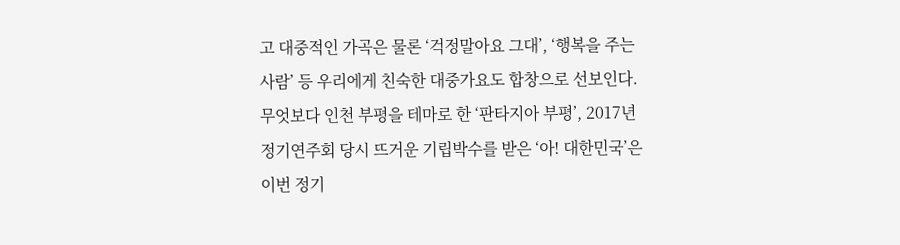고 대중적인 가곡은 물론 ‘걱정말아요 그대’, ‘행복을 주는 사람’ 등 우리에게 친숙한 대중가요도 합창으로 선보인다. 무엇보다 인천 부평을 테마로 한 ‘판타지아 부평’, 2017년 정기연주회 당시 뜨거운 기립박수를 받은 ‘아! 대한민국’은 이번 정기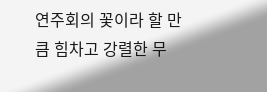연주회의 꽃이라 할 만큼 힘차고 강렬한 무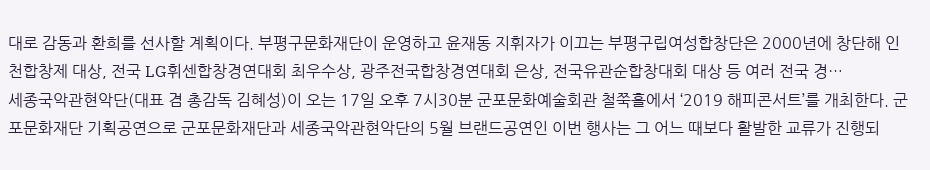대로 감동과 환희를 선사할 계획이다. 부평구문화재단이 운영하고 윤재동 지휘자가 이끄는 부평구립여성합창단은 2000년에 창단해 인천합창제 대상, 전국 LG휘센합창경연대회 최우수상, 광주전국합창경연대회 은상, 전국유관순합창대회 대상 등 여러 전국 경…
세종국악관현악단(대표 겸 총감독 김혜성)이 오는 17일 오후 7시30분 군포문화예술회관 철쭉홀에서 ‘2019 해피콘서트’를 개최한다. 군포문화재단 기획공연으로 군포문화재단과 세종국악관현악단의 5월 브랜드공연인 이번 행사는 그 어느 때보다 활발한 교류가 진행되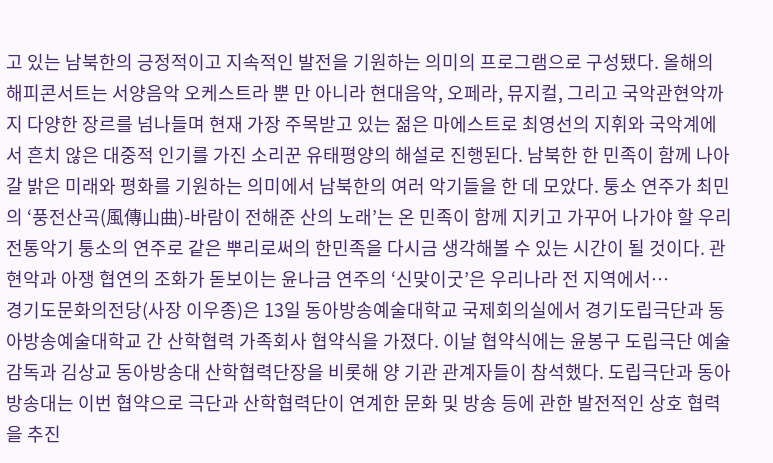고 있는 남북한의 긍정적이고 지속적인 발전을 기원하는 의미의 프로그램으로 구성됐다. 올해의 해피콘서트는 서양음악 오케스트라 뿐 만 아니라 현대음악, 오페라, 뮤지컬, 그리고 국악관현악까지 다양한 장르를 넘나들며 현재 가장 주목받고 있는 젊은 마에스트로 최영선의 지휘와 국악계에서 흔치 않은 대중적 인기를 가진 소리꾼 유태평양의 해설로 진행된다. 남북한 한 민족이 함께 나아갈 밝은 미래와 평화를 기원하는 의미에서 남북한의 여러 악기들을 한 데 모았다. 퉁소 연주가 최민의 ‘풍전산곡(風傳山曲)-바람이 전해준 산의 노래’는 온 민족이 함께 지키고 가꾸어 나가야 할 우리 전통악기 퉁소의 연주로 같은 뿌리로써의 한민족을 다시금 생각해볼 수 있는 시간이 될 것이다. 관현악과 아쟁 협연의 조화가 돋보이는 윤나금 연주의 ‘신맞이굿’은 우리나라 전 지역에서…
경기도문화의전당(사장 이우종)은 13일 동아방송예술대학교 국제회의실에서 경기도립극단과 동아방송예술대학교 간 산학협력 가족회사 협약식을 가졌다. 이날 협약식에는 윤봉구 도립극단 예술감독과 김상교 동아방송대 산학협력단장을 비롯해 양 기관 관계자들이 참석했다. 도립극단과 동아방송대는 이번 협약으로 극단과 산학협력단이 연계한 문화 및 방송 등에 관한 발전적인 상호 협력을 추진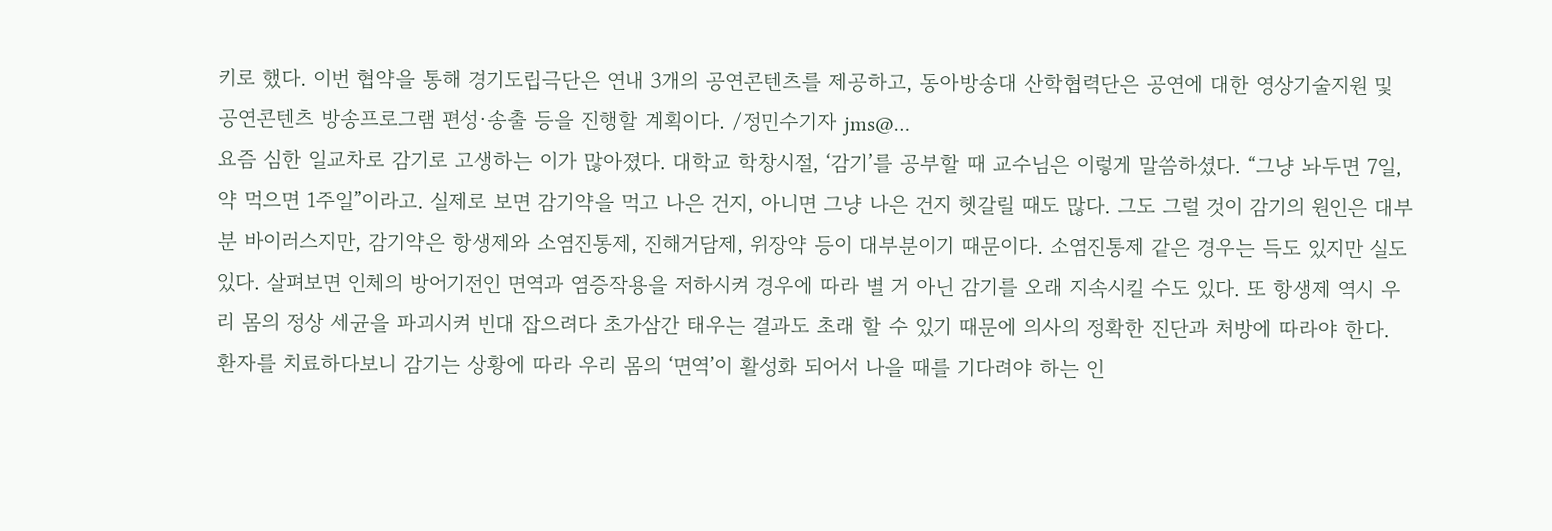키로 했다. 이번 협약을 통해 경기도립극단은 연내 3개의 공연콘텐츠를 제공하고, 동아방송대 산학협력단은 공연에 대한 영상기술지원 및 공연콘텐츠 방송프로그램 편성·송출 등을 진행할 계획이다. /정민수기자 jms@…
요즘 심한 일교차로 감기로 고생하는 이가 많아졌다. 대학교 학창시절, ‘감기’를 공부할 때 교수님은 이렇게 말씀하셨다. “그냥 놔두면 7일, 약 먹으면 1주일”이라고. 실제로 보면 감기약을 먹고 나은 건지, 아니면 그냥 나은 건지 헷갈릴 때도 많다. 그도 그럴 것이 감기의 원인은 대부분 바이러스지만, 감기약은 항생제와 소염진통제, 진해거담제, 위장약 등이 대부분이기 때문이다. 소염진통제 같은 경우는 득도 있지만 실도 있다. 살펴보면 인체의 방어기전인 면역과 염증작용을 저하시켜 경우에 따라 별 거 아닌 감기를 오래 지속시킬 수도 있다. 또 항생제 역시 우리 몸의 정상 세균을 파괴시켜 빈대 잡으려다 초가삼간 태우는 결과도 초래 할 수 있기 때문에 의사의 정확한 진단과 처방에 따라야 한다. 환자를 치료하다보니 감기는 상황에 따라 우리 몸의 ‘면역’이 활성화 되어서 나을 때를 기다려야 하는 인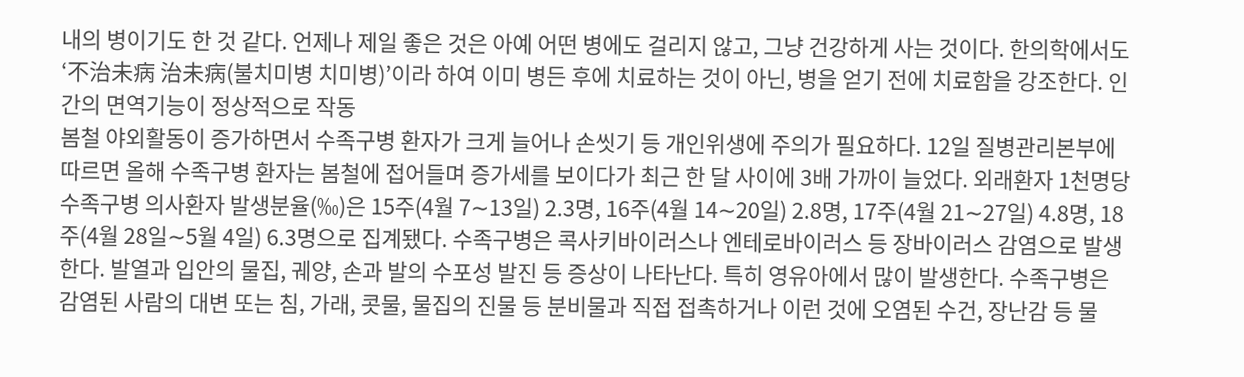내의 병이기도 한 것 같다. 언제나 제일 좋은 것은 아예 어떤 병에도 걸리지 않고, 그냥 건강하게 사는 것이다. 한의학에서도 ‘不治未病 治未病(불치미병 치미병)’이라 하여 이미 병든 후에 치료하는 것이 아닌, 병을 얻기 전에 치료함을 강조한다. 인간의 면역기능이 정상적으로 작동
봄철 야외활동이 증가하면서 수족구병 환자가 크게 늘어나 손씻기 등 개인위생에 주의가 필요하다. 12일 질병관리본부에 따르면 올해 수족구병 환자는 봄철에 접어들며 증가세를 보이다가 최근 한 달 사이에 3배 가까이 늘었다. 외래환자 1천명당 수족구병 의사환자 발생분율(‰)은 15주(4월 7∼13일) 2.3명, 16주(4월 14∼20일) 2.8명, 17주(4월 21∼27일) 4.8명, 18주(4월 28일∼5월 4일) 6.3명으로 집계됐다. 수족구병은 콕사키바이러스나 엔테로바이러스 등 장바이러스 감염으로 발생한다. 발열과 입안의 물집, 궤양, 손과 발의 수포성 발진 등 증상이 나타난다. 특히 영유아에서 많이 발생한다. 수족구병은 감염된 사람의 대변 또는 침, 가래, 콧물, 물집의 진물 등 분비물과 직접 접촉하거나 이런 것에 오염된 수건, 장난감 등 물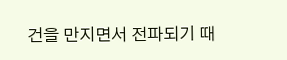건을 만지면서 전파되기 때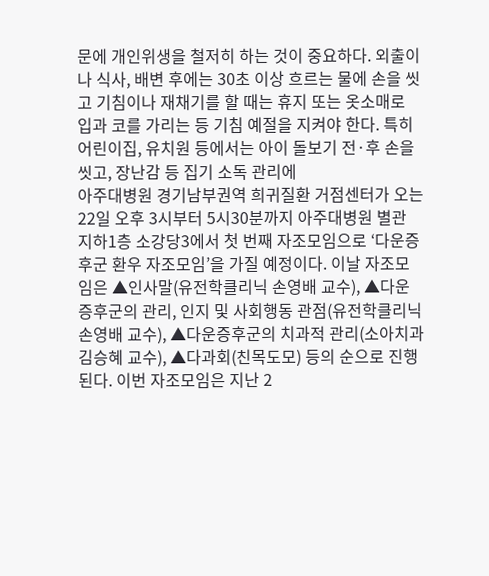문에 개인위생을 철저히 하는 것이 중요하다. 외출이나 식사, 배변 후에는 30초 이상 흐르는 물에 손을 씻고 기침이나 재채기를 할 때는 휴지 또는 옷소매로 입과 코를 가리는 등 기침 예절을 지켜야 한다. 특히 어린이집, 유치원 등에서는 아이 돌보기 전·후 손을 씻고, 장난감 등 집기 소독 관리에
아주대병원 경기남부권역 희귀질환 거점센터가 오는 22일 오후 3시부터 5시30분까지 아주대병원 별관 지하1층 소강당3에서 첫 번째 자조모임으로 ‘다운증후군 환우 자조모임’을 가질 예정이다. 이날 자조모임은 ▲인사말(유전학클리닉 손영배 교수), ▲다운증후군의 관리, 인지 및 사회행동 관점(유전학클리닉 손영배 교수), ▲다운증후군의 치과적 관리(소아치과 김승혜 교수), ▲다과회(친목도모) 등의 순으로 진행된다. 이번 자조모임은 지난 2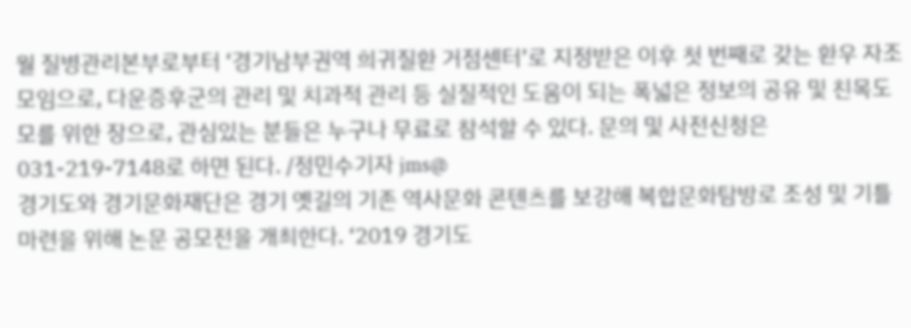월 질병관리본부로부터 ‘경기남부권역 희귀질환 거점센터’로 지정받은 이후 첫 번째로 갖는 환우 자조모임으로, 다운증후군의 관리 및 치과적 관리 등 실질적인 도움이 되는 폭넓은 정보의 공유 및 친목도모를 위한 장으로, 관심있는 분들은 누구나 무료로 참석할 수 있다. 문의 및 사전신청은 031-219-7148로 하면 된다. /정민수기자 jms@
경기도와 경기문화재단은 경기 옛길의 기존 역사문화 콘텐츠를 보강해 복합문화탐방로 조성 및 기틀 마련을 위해 논문 공모전을 개최한다. ‘2019 경기도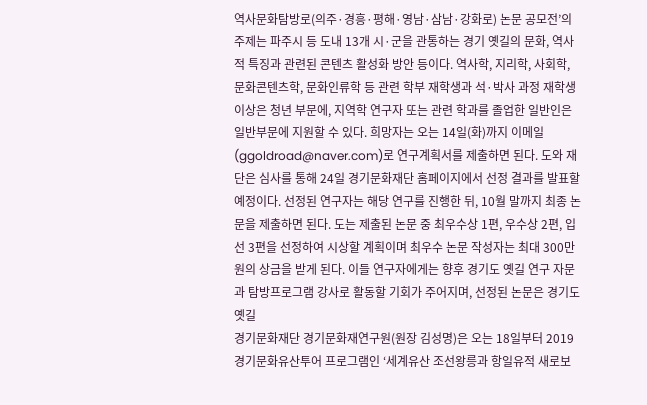역사문화탐방로(의주·경흥·평해·영남·삼남·강화로) 논문 공모전’의 주제는 파주시 등 도내 13개 시·군을 관통하는 경기 옛길의 문화, 역사적 특징과 관련된 콘텐츠 활성화 방안 등이다. 역사학, 지리학, 사회학, 문화콘텐츠학, 문화인류학 등 관련 학부 재학생과 석·박사 과정 재학생 이상은 청년 부문에, 지역학 연구자 또는 관련 학과를 졸업한 일반인은 일반부문에 지원할 수 있다. 희망자는 오는 14일(화)까지 이메일(ggoldroad@naver.com)로 연구계획서를 제출하면 된다. 도와 재단은 심사를 통해 24일 경기문화재단 홈페이지에서 선정 결과를 발표할 예정이다. 선정된 연구자는 해당 연구를 진행한 뒤, 10월 말까지 최종 논문을 제출하면 된다. 도는 제출된 논문 중 최우수상 1편, 우수상 2편, 입선 3편을 선정하여 시상할 계획이며 최우수 논문 작성자는 최대 300만원의 상금을 받게 된다. 이들 연구자에게는 향후 경기도 옛길 연구 자문과 탐방프로그램 강사로 활동할 기회가 주어지며, 선정된 논문은 경기도 옛길
경기문화재단 경기문화재연구원(원장 김성명)은 오는 18일부터 2019 경기문화유산투어 프로그램인 ‘세계유산 조선왕릉과 항일유적 새로보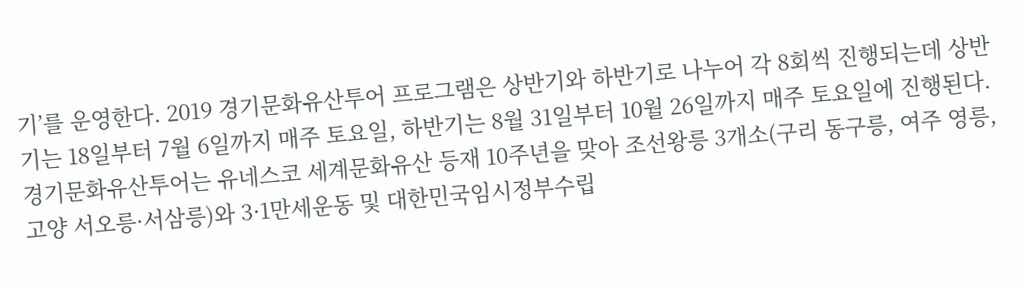기’를 운영한다. 2019 경기문화유산투어 프로그램은 상반기와 하반기로 나누어 각 8회씩 진행되는데 상반기는 18일부터 7월 6일까지 매주 토요일, 하반기는 8월 31일부터 10월 26일까지 매주 토요일에 진행된다. 경기문화유산투어는 유네스코 세계문화유산 등재 10주년을 맞아 조선왕릉 3개소(구리 동구릉, 여주 영릉, 고양 서오릉·서삼릉)와 3·1만세운동 및 대한민국임시정부수립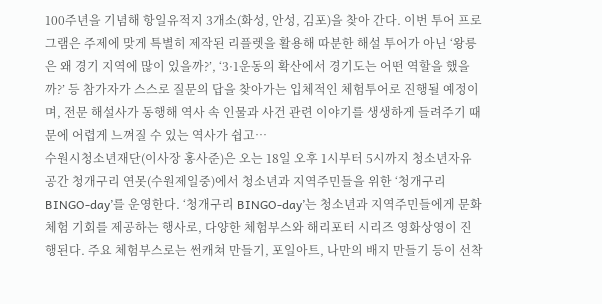100주년을 기념해 항일유적지 3개소(화성, 안성, 김포)을 찾아 간다. 이번 투어 프로그램은 주제에 맞게 특별히 제작된 리플렛을 활용해 따분한 해설 투어가 아닌 ‘왕릉은 왜 경기 지역에 많이 있을까?’, ‘3·1운동의 확산에서 경기도는 어떤 역할을 했을까?’ 등 참가자가 스스로 질문의 답을 찾아가는 입체적인 체험투어로 진행될 예정이며, 전문 해설사가 동행해 역사 속 인물과 사건 관련 이야기를 생생하게 들려주기 때문에 어렵게 느껴질 수 있는 역사가 쉽고…
수원시청소년재단(이사장 홍사준)은 오는 18일 오후 1시부터 5시까지 청소년자유공간 청개구리 연못(수원제일중)에서 청소년과 지역주민들을 위한 ‘청개구리 BINGO-day’를 운영한다. ‘청개구리 BINGO-day’는 청소년과 지역주민들에게 문화체험 기회를 제공하는 행사로, 다양한 체험부스와 해리포터 시리즈 영화상영이 진행된다. 주요 체험부스로는 썬캐쳐 만들기, 포일아트, 나만의 배지 만들기 등이 선착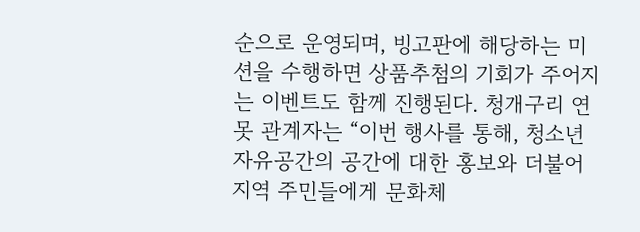순으로 운영되며, 빙고판에 해당하는 미션을 수행하면 상품추첨의 기회가 주어지는 이벤트도 함께 진행된다. 청개구리 연못 관계자는 “이번 행사를 통해, 청소년자유공간의 공간에 대한 홍보와 더불어 지역 주민들에게 문화체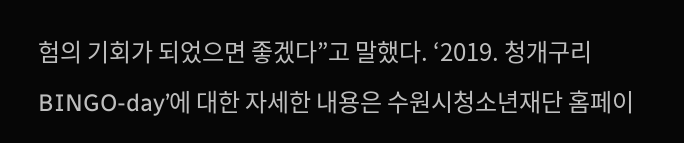험의 기회가 되었으면 좋겠다”고 말했다. ‘2019. 청개구리 BINGO-day’에 대한 자세한 내용은 수원시청소년재단 홈페이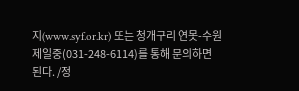지(www.syf.or.kr) 또는 청개구리 연못-수원제일중(031-248-6114)를 통해 문의하면 된다. /정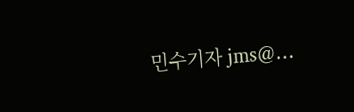민수기자 jms@…